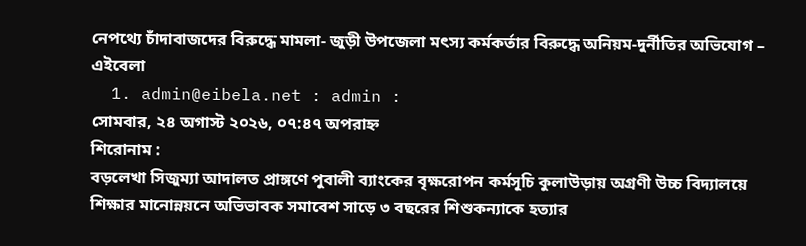নেপথ্যে চাঁদাবাজদের বিরুদ্ধে মামলা- জুড়ী উপজেলা মৎস্য কর্মকর্তার বিরুদ্ধে অনিয়ম-দুর্নীতির অভিযোগ – এইবেলা
  1. admin@eibela.net : admin :
সোমবার, ২৪ অগাস্ট ২০২৬, ০৭:৪৭ অপরাহ্ন
শিরোনাম :
বড়লেখা সিজুম্যা আদালত প্রাঙ্গণে পুবালী ব্যাংকের বৃক্ষরোপন কর্মসূচি কুলাউড়ায় অগ্রণী উচ্চ বিদ্যালয়ে শিক্ষার মানোন্নয়নে অভিভাবক সমাবেশ সাড়ে ৩ বছরের শিশুকন্যাকে হত্যার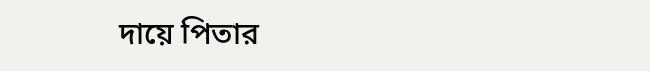দায়ে পিতার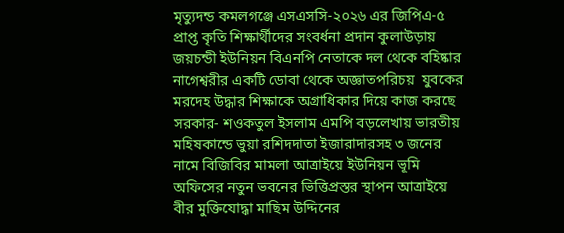মৃত্যুদন্ড কমলগঞ্জে এসএসসি-২০২৬ এর জিপিএ-৫ প্রাপ্ত কৃতি শিক্ষার্থীদের সংবর্ধনা প্রদান কুলাউড়ায় জয়চন্ডী ইউনিয়ন বিএনপি নেতাকে দল থেকে বহিষ্কার নাগেশ্বরীর একটি ডোবা থেকে অজ্ঞাতপরিচয়  যুবকের মরদেহ উদ্ধার শিক্ষাকে অগ্রাধিকার দিয়ে কাজ করছে সরকার- শওকতুল ইসলাম এমপি বড়লেখায় ভারতীয় মহিষকান্ডে ভুয়া রশিদদাতা ইজারাদারসহ ৩ জনের নামে বিজিবির মামলা আত্রাইয়ে ইউনিয়ন ভূমি অফিসের নতুন ভবনের ভিত্তিপ্রস্তর স্থাপন আত্রাইয়ে বীর মুক্তিযোদ্ধা মাছিম উদ্দিনের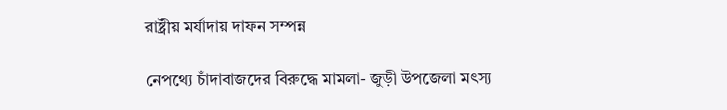রাষ্ট্রীয় মর্যাদায় দাফন সম্পন্ন

নেপথ্যে চাঁদাবাজদের বিরুদ্ধে মামলা- জুড়ী উপজেলা মৎস্য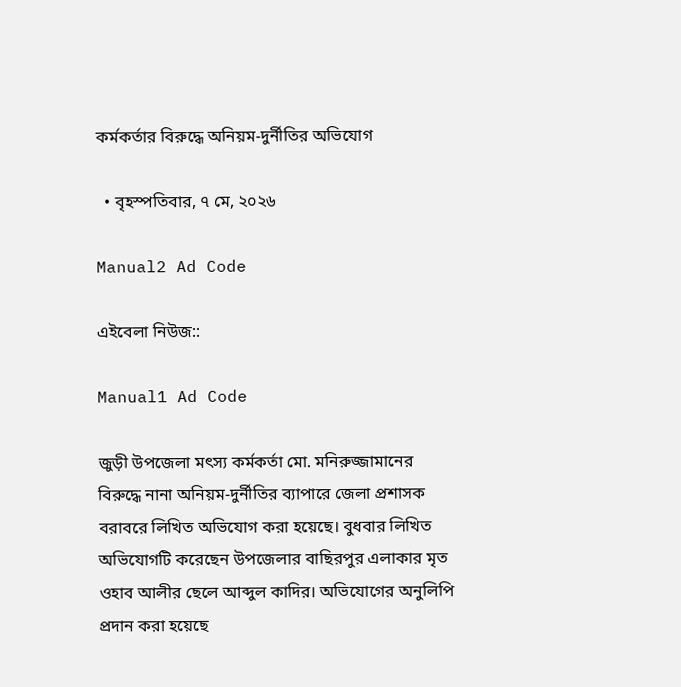কর্মকর্তার বিরুদ্ধে অনিয়ম-দুর্নীতির অভিযোগ

  • বৃহস্পতিবার, ৭ মে, ২০২৬

Manual2 Ad Code

এইবেলা নিউজ::

Manual1 Ad Code

জুড়ী উপজেলা মৎস্য কর্মকর্তা মো. মনিরুজ্জামানের বিরুদ্ধে নানা অনিয়ম-দুর্নীতির ব্যাপারে জেলা প্রশাসক বরাবরে লিখিত অভিযোগ করা হয়েছে। বুধবার লিখিত অভিযোগটি করেছেন উপজেলার বাছিরপুর এলাকার মৃত ওহাব আলীর ছেলে আব্দুল কাদির। অভিযোগের অনুলিপি প্রদান করা হয়েছে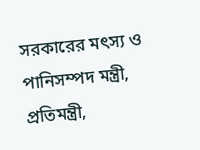সরকারের মৎস্য ও পানিসম্পদ মন্ত্রী, প্রতিমন্ত্রী,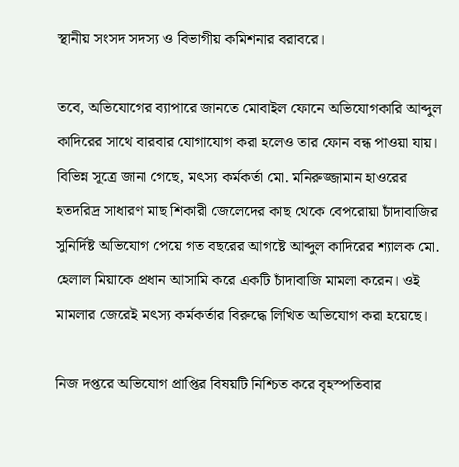স্থানীয় সংসদ সদস্য ও বিভাগীয় কমিশনার বরাবরে।

তবে, অভিযোগের ব্যাপারে জানতে মোবাইল ফোনে অভিযোগকারি আব্দুল কাদিরের সাথে বারবার যোগাযোগ করা হলেও তার ফোন বন্ধ পাওয়া যায়। বিভিন্ন সূত্রে জানা গেছে, মৎস্য কর্মকর্তা মো. মনিরুজ্জামান হাওরের হতদরিদ্র সাধারণ মাছ শিকারী জেলেদের কাছ থেকে বেপরোয়া চাঁদাবাজির সুনির্দিষ্ট অভিযোগ পেয়ে গত বছরের আগষ্টে আব্দুল কাদিরের শ্যালক মো. হেলাল মিয়াকে প্রধান আসামি করে একটি চাঁদাবাজি মামলা করেন। ওই মামলার জেরেই মৎস্য কর্মকর্তার বিরুদ্ধে লিখিত অভিযোগ করা হয়েছে।

নিজ দপ্তরে অভিযোগ প্রাপ্তির বিষয়টি নিশ্চিত করে বৃহস্পতিবার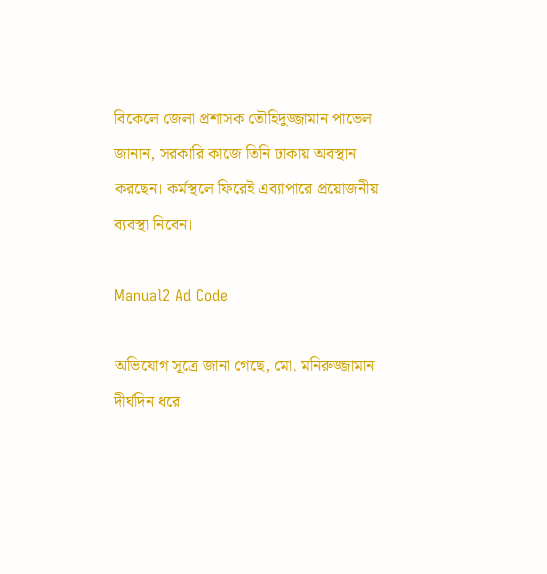বিকেলে জেলা প্রশাসক তৌহিদুজ্জামান পাভেল জানান, সরকারি কাজে তিনি ঢাকায় অবস্থান করছেন। কর্মস্থলে ফিরেই এব্যাপারে প্রয়োজনীয় ব্যবস্থা নিবেন।

Manual2 Ad Code

অভিযোগ সূত্রে জানা গেছে, মো. মনিরুজ্জামান দীর্ঘদিন ধরে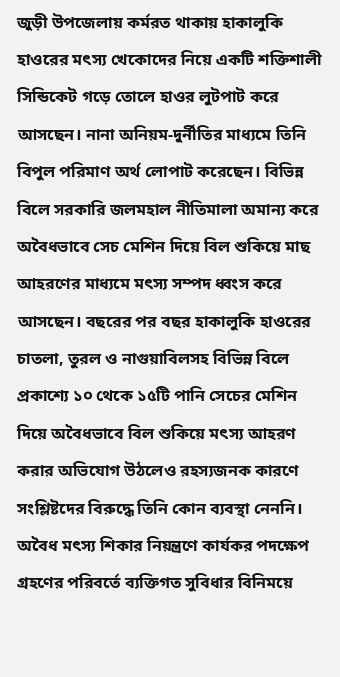জুড়ী উপজেলায় কর্মরত থাকায় হাকালুকি হাওরের মৎস্য খেকোদের নিয়ে একটি শক্তিশালী সিন্ডিকেট গড়ে তোলে হাওর লুটপাট করে আসছেন। নানা অনিয়ম-দুর্নীতির মাধ্যমে তিনি বিপুল পরিমাণ অর্থ লোপাট করেছেন। বিভিন্ন বিলে সরকারি জলমহাল নীতিমালা অমান্য করে অবৈধভাবে সেচ মেশিন দিয়ে বিল শুকিয়ে মাছ আহরণের মাধ্যমে মৎস্য সম্পদ ধ্বংস করে আসছেন। বছরের পর বছর হাকালুকি হাওরের চাতলা, তুরল ও নাগুয়াবিলসহ বিভিন্ন বিলে প্রকাশ্যে ১০ থেকে ১৫টি পানি সেচের মেশিন দিয়ে অবৈধভাবে বিল শুকিয়ে মৎস্য আহরণ করার অভিযোগ উঠলেও রহস্যজনক কারণে সংশ্লিষ্টদের বিরুদ্ধে তিনি কোন ব্যবস্থা নেননি। অবৈধ মৎস্য শিকার নিয়ন্ত্রণে কার্যকর পদক্ষেপ গ্রহণের পরিবর্তে ব্যক্তিগত সুবিধার বিনিময়ে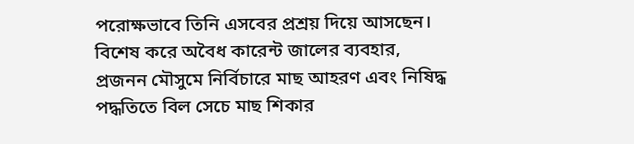পরোক্ষভাবে তিনি এসবের প্রশ্রয় দিয়ে আসছেন। বিশেষ করে অবৈধ কারেন্ট জালের ব্যবহার, প্রজনন মৌসুমে নির্বিচারে মাছ আহরণ এবং নিষিদ্ধ পদ্ধতিতে বিল সেচে মাছ শিকার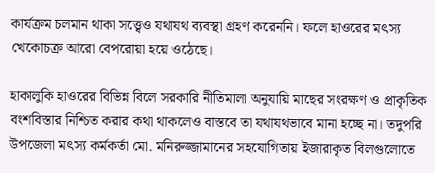কার্যক্রম চলমান থাকা সত্ত্বেও যথাযথ ব্যবস্থা গ্রহণ করেননি। ফলে হাওরের মৎস্য খেকোচক্র আরো বেপরোয়া হয়ে ওঠেছে।

হাকালুকি হাওরের বিভিন্ন বিলে সরকারি নীতিমালা অনুযায়ি মাছের সংরক্ষণ ও প্রাকৃতিক বংশবিস্তার নিশ্চিত করার কথা থাকলেও বাস্তবে তা যথাযথভাবে মানা হচ্ছে না। তদুপরি উপজেলা মৎস্য কর্মকর্তা মো. মনিরুজ্জামানের সহযোগিতায় ইজারাকৃত বিলগুলোতে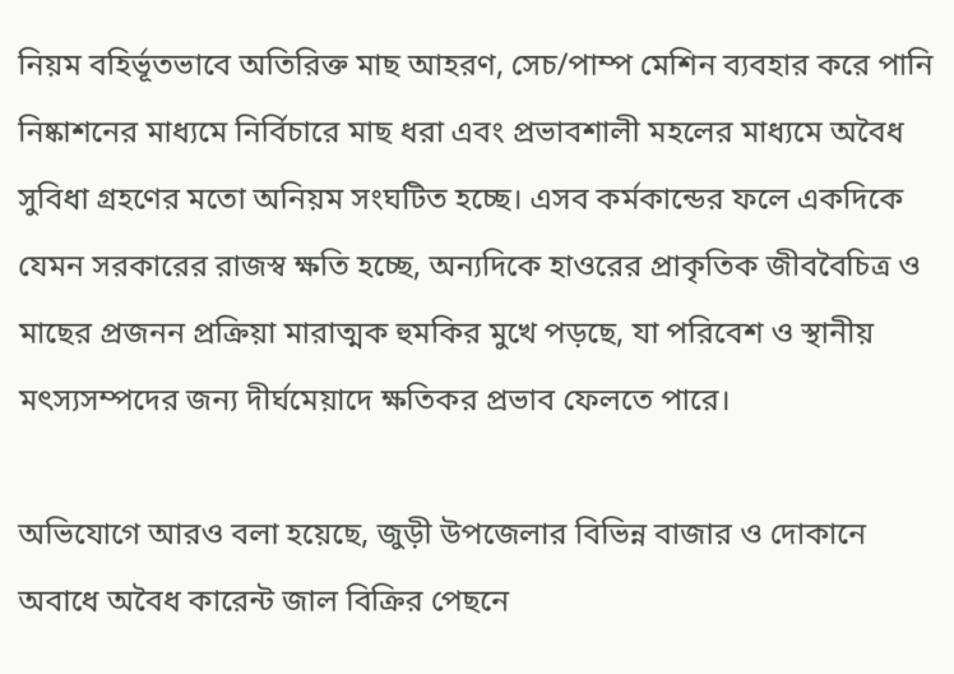নিয়ম বহির্ভূতভাবে অতিরিক্ত মাছ আহরণ, সেচ/পাম্প মেশিন ব্যবহার করে পানি নিষ্কাশনের মাধ্যমে নির্বিচারে মাছ ধরা এবং প্রভাবশালী মহলের মাধ্যমে অবৈধ সুবিধা গ্রহণের মতো অনিয়ম সংঘটিত হচ্ছে। এসব কর্মকান্ডের ফলে একদিকে যেমন সরকারের রাজস্ব ক্ষতি হচ্ছে, অন্যদিকে হাওরের প্রাকৃতিক জীববৈচিত্র ও মাছের প্রজনন প্রক্রিয়া মারাত্মক হুমকির মুখে পড়ছে, যা পরিবেশ ও স্থানীয় মৎস্যসম্পদের জন্য দীর্ঘমেয়াদে ক্ষতিকর প্রভাব ফেলতে পারে।

অভিযোগে আরও বলা হয়েছে, জুড়ী উপজেলার বিভিন্ন বাজার ও দোকানে অবাধে অবৈধ কারেন্ট জাল বিক্রির পেছনে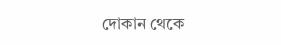দোকান থেকে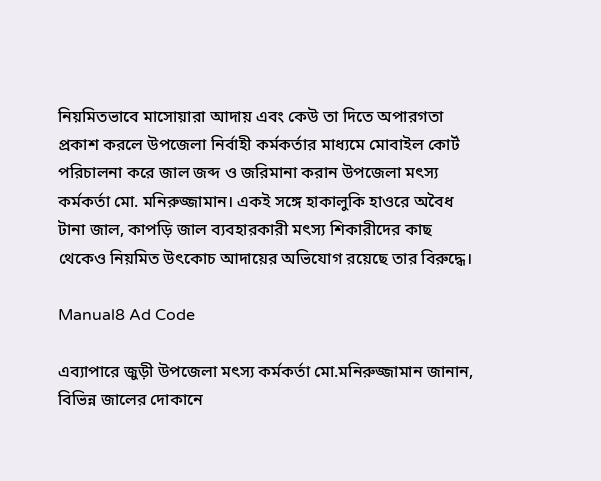নিয়মিতভাবে মাসোয়ারা আদায় এবং কেউ তা দিতে অপারগতা প্রকাশ করলে উপজেলা নির্বাহী কর্মকর্তার মাধ্যমে মোবাইল কোর্ট পরিচালনা করে জাল জব্দ ও জরিমানা করান উপজেলা মৎস্য কর্মকর্তা মো. মনিরুজ্জামান। একই সঙ্গে হাকালুকি হাওরে অবৈধ টানা জাল, কাপড়ি জাল ব্যবহারকারী মৎস্য শিকারীদের কাছ থেকেও নিয়মিত উৎকোচ আদায়ের অভিযোগ রয়েছে তার বিরুদ্ধে।

Manual8 Ad Code

এব্যাপারে জুড়ী উপজেলা মৎস্য কর্মকর্তা মো.মনিরুজ্জামান জানান, বিভিন্ন জালের দোকানে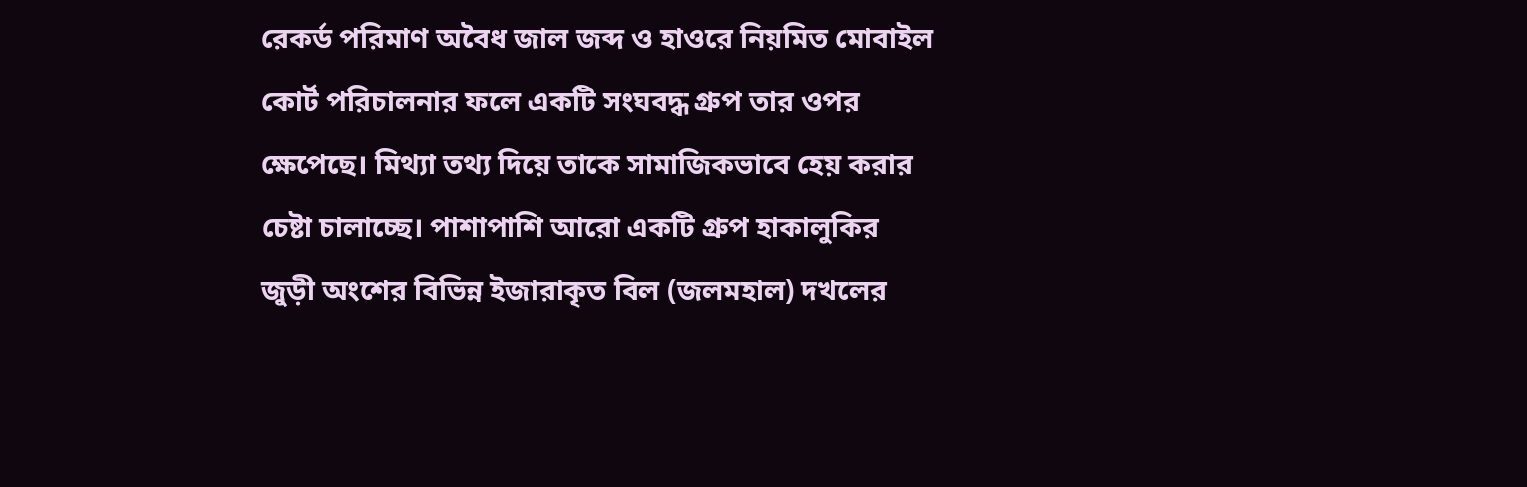রেকর্ড পরিমাণ অবৈধ জাল জব্দ ও হাওরে নিয়মিত মোবাইল কোর্ট পরিচালনার ফলে একটি সংঘবদ্ধ গ্রুপ তার ওপর ক্ষেপেছে। মিথ্যা তথ্য দিয়ে তাকে সামাজিকভাবে হেয় করার চেষ্টা চালাচ্ছে। পাশাপাশি আরো একটি গ্রুপ হাকালুকির জুড়ী অংশের বিভিন্ন ইজারাকৃত বিল (জলমহাল) দখলের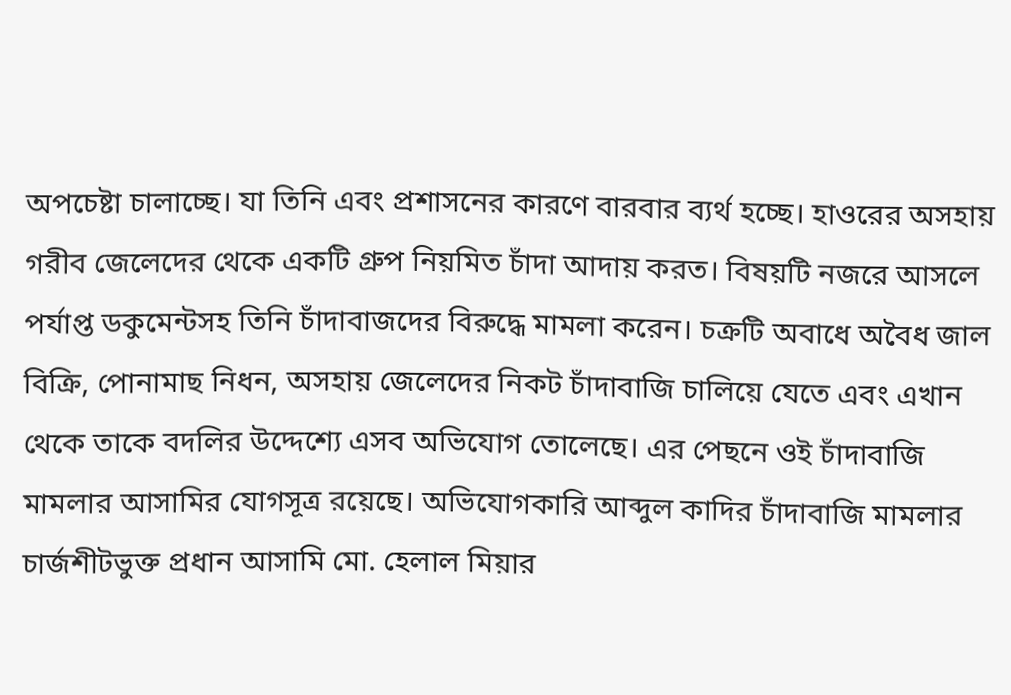অপচেষ্টা চালাচ্ছে। যা তিনি এবং প্রশাসনের কারণে বারবার ব্যর্থ হচ্ছে। হাওরের অসহায় গরীব জেলেদের থেকে একটি গ্রুপ নিয়মিত চাঁদা আদায় করত। বিষয়টি নজরে আসলে পর্যাপ্ত ডকুমেন্টসহ তিনি চাঁদাবাজদের বিরুদ্ধে মামলা করেন। চক্রটি অবাধে অবৈধ জাল বিক্রি, পোনামাছ নিধন, অসহায় জেলেদের নিকট চাঁদাবাজি চালিয়ে যেতে এবং এখান থেকে তাকে বদলির উদ্দেশ্যে এসব অভিযোগ তোলেছে। এর পেছনে ওই চাঁদাবাজি মামলার আসামির যোগসূত্র রয়েছে। অভিযোগকারি আব্দুল কাদির চাঁদাবাজি মামলার চার্জশীটভুক্ত প্রধান আসামি মো. হেলাল মিয়ার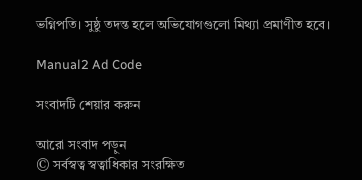ভগ্নিপতি। সুষ্ঠু তদন্ত হলে অভিযোগগুলো মিথ্যা প্রমাণীত হবে।

Manual2 Ad Code

সংবাদটি শেয়ার করুন

আরো সংবাদ পড়ুন
© সর্বস্বত্ব স্বত্বাধিকার সংরক্ষিত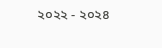২০২২ - ২০২৪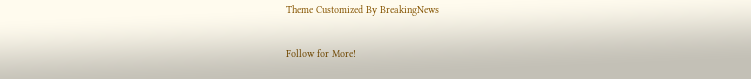Theme Customized By BreakingNews

Follow for More!